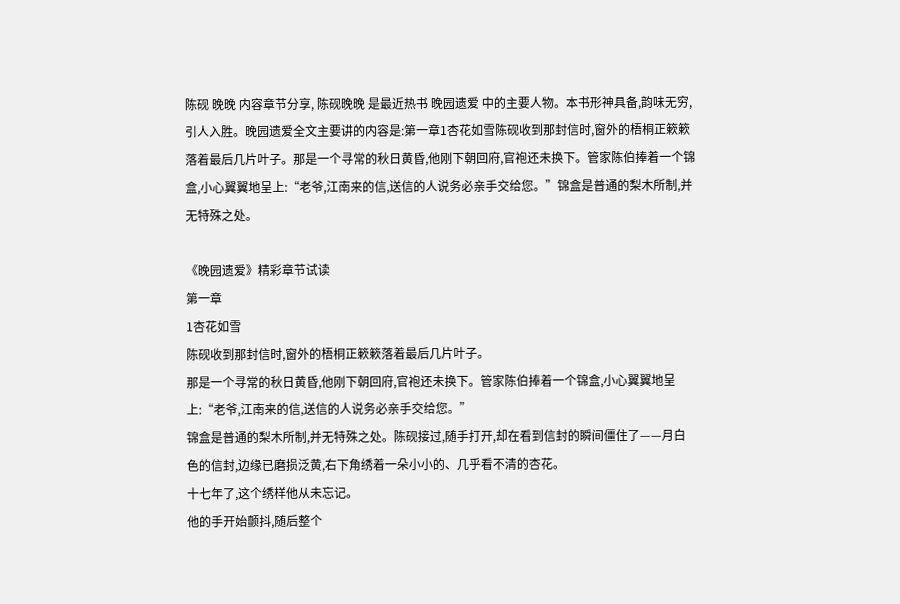陈砚 晚晚 内容章节分享, 陈砚晚晚 是最近热书 晚园遗爱 中的主要人物。本书形神具备,韵味无穷,引人入胜。晚园遗爱全文主要讲的内容是:第一章1杏花如雪陈砚收到那封信时,窗外的梧桐正簌簌落着最后几片叶子。那是一个寻常的秋日黄昏,他刚下朝回府,官袍还未换下。管家陈伯捧着一个锦盒,小心翼翼地呈上:“老爷,江南来的信,送信的人说务必亲手交给您。”锦盒是普通的梨木所制,并无特殊之处。

《晚园遗爱》精彩章节试读
第一章
1杏花如雪
陈砚收到那封信时,窗外的梧桐正簌簌落着最后几片叶子。
那是一个寻常的秋日黄昏,他刚下朝回府,官袍还未换下。管家陈伯捧着一个锦盒,小心翼翼地呈上:“老爷,江南来的信,送信的人说务必亲手交给您。”
锦盒是普通的梨木所制,并无特殊之处。陈砚接过,随手打开,却在看到信封的瞬间僵住了——月白色的信封,边缘已磨损泛黄,右下角绣着一朵小小的、几乎看不清的杏花。
十七年了,这个绣样他从未忘记。
他的手开始颤抖,随后整个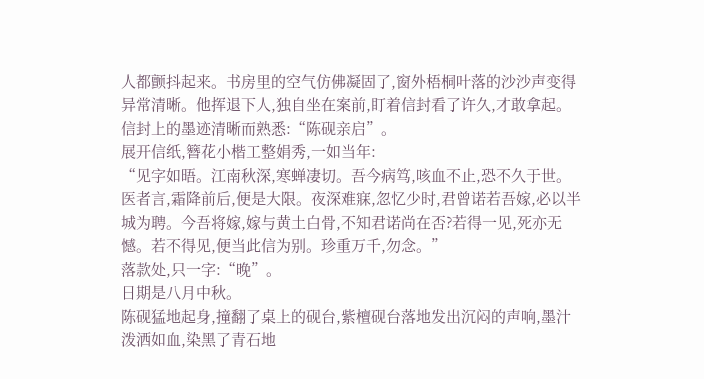人都颤抖起来。书房里的空气仿佛凝固了,窗外梧桐叶落的沙沙声变得异常清晰。他挥退下人,独自坐在案前,盯着信封看了许久,才敢拿起。
信封上的墨迹清晰而熟悉:“陈砚亲启”。
展开信纸,簪花小楷工整娟秀,一如当年:
“见字如晤。江南秋深,寒蝉凄切。吾今病笃,咳血不止,恐不久于世。医者言,霜降前后,便是大限。夜深难寐,忽忆少时,君曾诺若吾嫁,必以半城为聘。今吾将嫁,嫁与黄土白骨,不知君诺尚在否?若得一见,死亦无憾。若不得见,便当此信为别。珍重万千,勿念。”
落款处,只一字:“晚”。
日期是八月中秋。
陈砚猛地起身,撞翻了桌上的砚台,紫檀砚台落地发出沉闷的声响,墨汁泼洒如血,染黑了青石地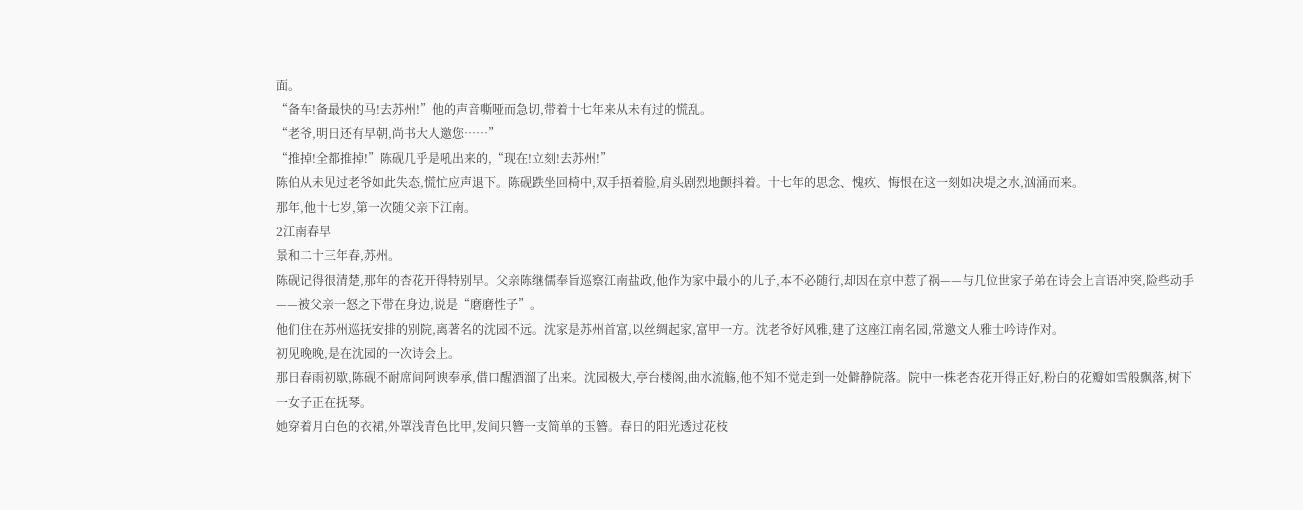面。
“备车!备最快的马!去苏州!”他的声音嘶哑而急切,带着十七年来从未有过的慌乱。
“老爷,明日还有早朝,尚书大人邀您……”
“推掉!全都推掉!”陈砚几乎是吼出来的,“现在!立刻!去苏州!”
陈伯从未见过老爷如此失态,慌忙应声退下。陈砚跌坐回椅中,双手捂着脸,肩头剧烈地颤抖着。十七年的思念、愧疚、悔恨在这一刻如决堤之水,汹涌而来。
那年,他十七岁,第一次随父亲下江南。
2江南春早
景和二十三年春,苏州。
陈砚记得很清楚,那年的杏花开得特别早。父亲陈继儒奉旨巡察江南盐政,他作为家中最小的儿子,本不必随行,却因在京中惹了祸——与几位世家子弟在诗会上言语冲突,险些动手——被父亲一怒之下带在身边,说是“磨磨性子”。
他们住在苏州巡抚安排的别院,离著名的沈园不远。沈家是苏州首富,以丝绸起家,富甲一方。沈老爷好风雅,建了这座江南名园,常邀文人雅士吟诗作对。
初见晚晚,是在沈园的一次诗会上。
那日春雨初歇,陈砚不耐席间阿谀奉承,借口醒酒溜了出来。沈园极大,亭台楼阁,曲水流觞,他不知不觉走到一处僻静院落。院中一株老杏花开得正好,粉白的花瓣如雪般飘落,树下一女子正在抚琴。
她穿着月白色的衣裙,外罩浅青色比甲,发间只簪一支简单的玉簪。春日的阳光透过花枝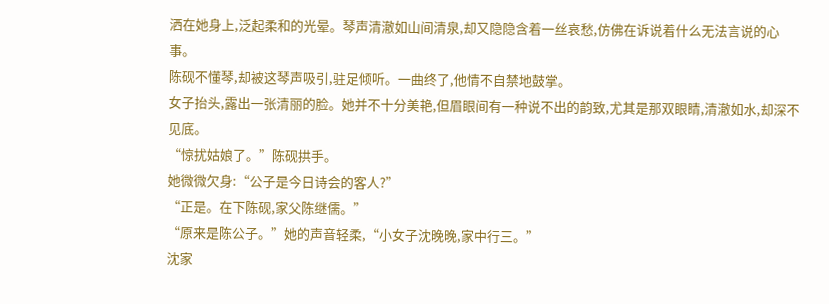洒在她身上,泛起柔和的光晕。琴声清澈如山间清泉,却又隐隐含着一丝哀愁,仿佛在诉说着什么无法言说的心事。
陈砚不懂琴,却被这琴声吸引,驻足倾听。一曲终了,他情不自禁地鼓掌。
女子抬头,露出一张清丽的脸。她并不十分美艳,但眉眼间有一种说不出的韵致,尤其是那双眼睛,清澈如水,却深不见底。
“惊扰姑娘了。”陈砚拱手。
她微微欠身:“公子是今日诗会的客人?”
“正是。在下陈砚,家父陈继儒。”
“原来是陈公子。”她的声音轻柔,“小女子沈晚晚,家中行三。”
沈家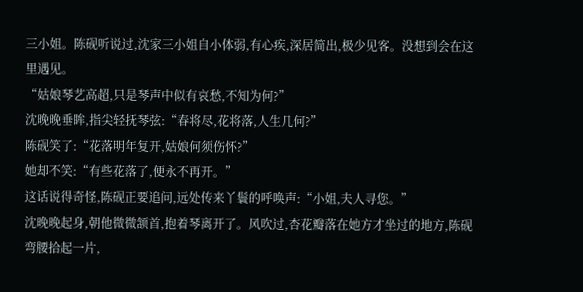三小姐。陈砚听说过,沈家三小姐自小体弱,有心疾,深居简出,极少见客。没想到会在这里遇见。
“姑娘琴艺高超,只是琴声中似有哀愁,不知为何?”
沈晚晚垂眸,指尖轻抚琴弦:“春将尽,花将落,人生几何?”
陈砚笑了:“花落明年复开,姑娘何须伤怀?”
她却不笑:“有些花落了,便永不再开。”
这话说得奇怪,陈砚正要追问,远处传来丫鬟的呼唤声:“小姐,夫人寻您。”
沈晚晚起身,朝他微微颔首,抱着琴离开了。风吹过,杏花瓣落在她方才坐过的地方,陈砚弯腰拾起一片,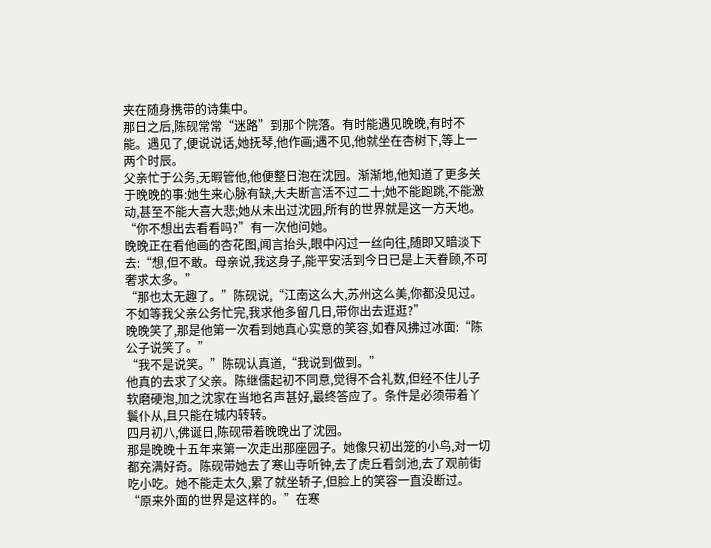夹在随身携带的诗集中。
那日之后,陈砚常常“迷路”到那个院落。有时能遇见晚晚,有时不能。遇见了,便说说话,她抚琴,他作画;遇不见,他就坐在杏树下,等上一两个时辰。
父亲忙于公务,无暇管他,他便整日泡在沈园。渐渐地,他知道了更多关于晚晚的事:她生来心脉有缺,大夫断言活不过二十;她不能跑跳,不能激动,甚至不能大喜大悲;她从未出过沈园,所有的世界就是这一方天地。
“你不想出去看看吗?”有一次他问她。
晚晚正在看他画的杏花图,闻言抬头,眼中闪过一丝向往,随即又暗淡下去:“想,但不敢。母亲说,我这身子,能平安活到今日已是上天眷顾,不可奢求太多。”
“那也太无趣了。”陈砚说,“江南这么大,苏州这么美,你都没见过。不如等我父亲公务忙完,我求他多留几日,带你出去逛逛?”
晚晚笑了,那是他第一次看到她真心实意的笑容,如春风拂过冰面:“陈公子说笑了。”
“我不是说笑。”陈砚认真道,“我说到做到。”
他真的去求了父亲。陈继儒起初不同意,觉得不合礼数,但经不住儿子软磨硬泡,加之沈家在当地名声甚好,最终答应了。条件是必须带着丫鬟仆从,且只能在城内转转。
四月初八,佛诞日,陈砚带着晚晚出了沈园。
那是晚晚十五年来第一次走出那座园子。她像只初出笼的小鸟,对一切都充满好奇。陈砚带她去了寒山寺听钟,去了虎丘看剑池,去了观前街吃小吃。她不能走太久,累了就坐轿子,但脸上的笑容一直没断过。
“原来外面的世界是这样的。”在寒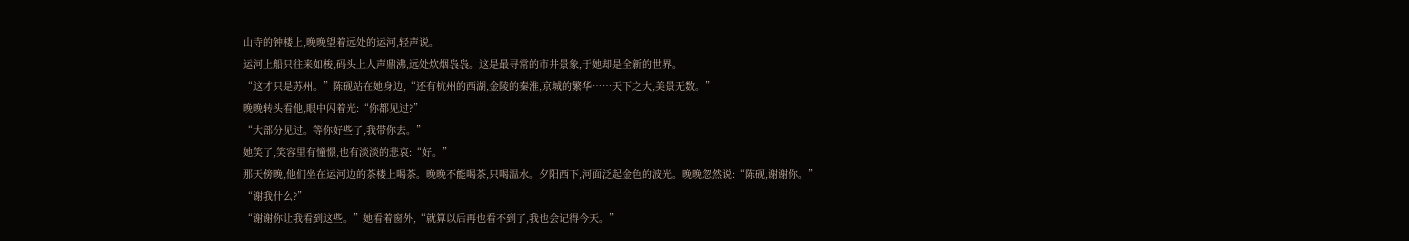山寺的钟楼上,晚晚望着远处的运河,轻声说。
运河上船只往来如梭,码头上人声鼎沸,远处炊烟袅袅。这是最寻常的市井景象,于她却是全新的世界。
“这才只是苏州。”陈砚站在她身边,“还有杭州的西湖,金陵的秦淮,京城的繁华……天下之大,美景无数。”
晚晚转头看他,眼中闪着光:“你都见过?”
“大部分见过。等你好些了,我带你去。”
她笑了,笑容里有憧憬,也有淡淡的悲哀:“好。”
那天傍晚,他们坐在运河边的茶楼上喝茶。晚晚不能喝茶,只喝温水。夕阳西下,河面泛起金色的波光。晚晚忽然说:“陈砚,谢谢你。”
“谢我什么?”
“谢谢你让我看到这些。”她看着窗外,“就算以后再也看不到了,我也会记得今天。”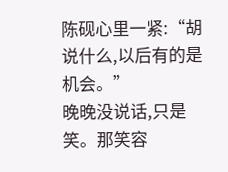陈砚心里一紧:“胡说什么,以后有的是机会。”
晚晚没说话,只是笑。那笑容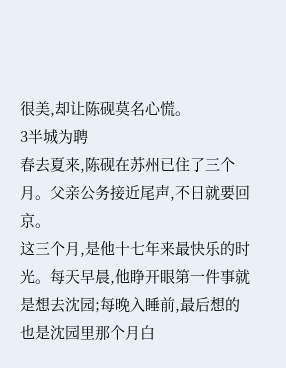很美,却让陈砚莫名心慌。
3半城为聘
春去夏来,陈砚在苏州已住了三个月。父亲公务接近尾声,不日就要回京。
这三个月,是他十七年来最快乐的时光。每天早晨,他睁开眼第一件事就是想去沈园;每晚入睡前,最后想的也是沈园里那个月白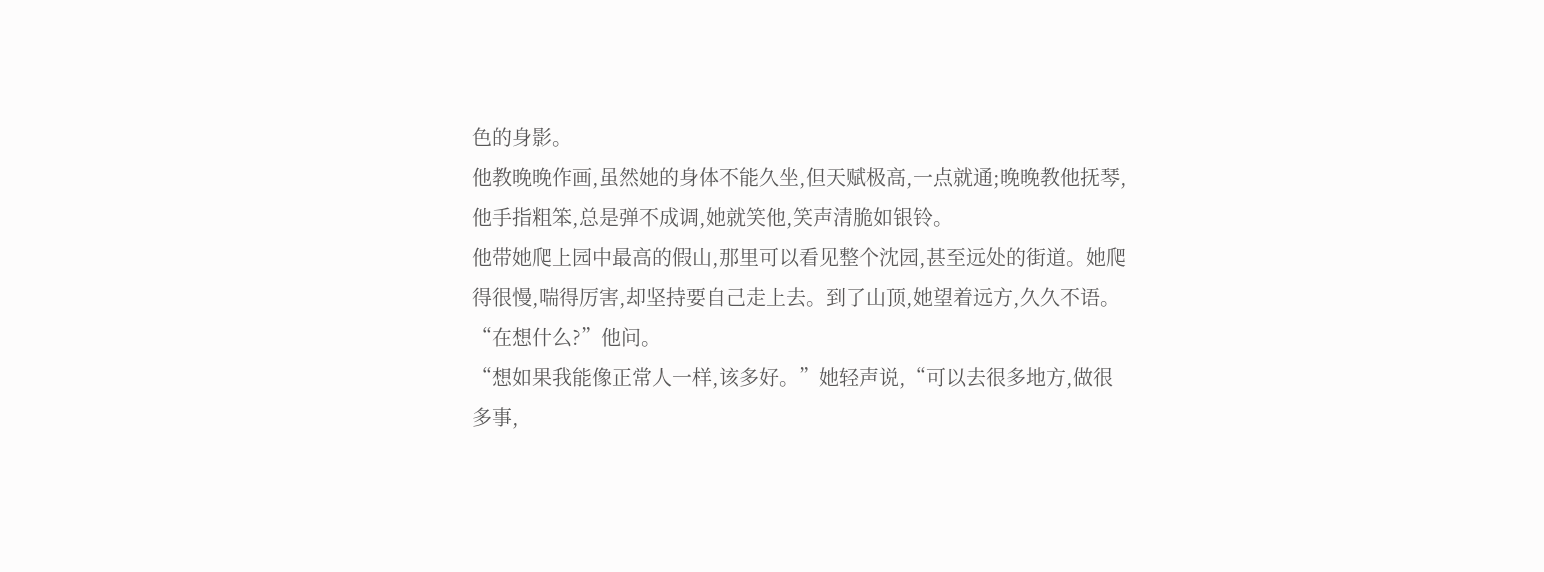色的身影。
他教晚晚作画,虽然她的身体不能久坐,但天赋极高,一点就通;晚晚教他抚琴,他手指粗笨,总是弹不成调,她就笑他,笑声清脆如银铃。
他带她爬上园中最高的假山,那里可以看见整个沈园,甚至远处的街道。她爬得很慢,喘得厉害,却坚持要自己走上去。到了山顶,她望着远方,久久不语。
“在想什么?”他问。
“想如果我能像正常人一样,该多好。”她轻声说,“可以去很多地方,做很多事,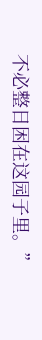不必整日困在这园子里。”